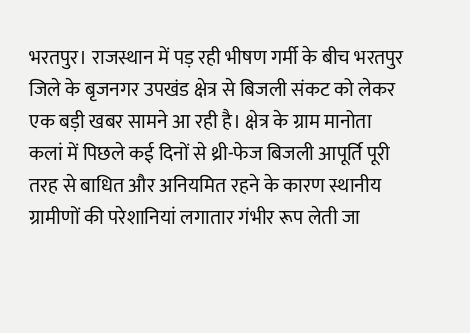भरतपुर। राजस्थान में पड़ रही भीषण गर्मी के बीच भरतपुर जिले के बृजनगर उपखंड क्षेत्र से बिजली संकट को लेकर एक बड़ी खबर सामने आ रही है। क्षेत्र के ग्राम मानोता कलां में पिछले कई दिनों से थ्री-फेज बिजली आपूर्ति पूरी तरह से बाधित और अनियमित रहने के कारण स्थानीय ग्रामीणों की परेशानियां लगातार गंभीर रूप लेती जा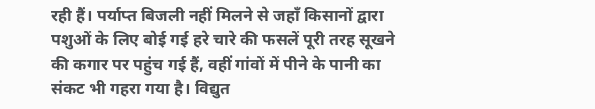रही हैं। पर्याप्त बिजली नहीं मिलने से जहाँ किसानों द्वारा पशुओं के लिए बोई गई हरे चारे की फसलें पूरी तरह सूखने की कगार पर पहुंच गई हैं, वहीं गांवों में पीने के पानी का संकट भी गहरा गया है। विद्युत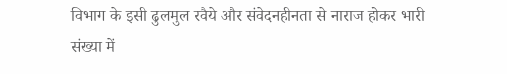विभाग के इसी ढुलमुल रवैये और संवेदनहीनता से नाराज होकर भारी संख्या में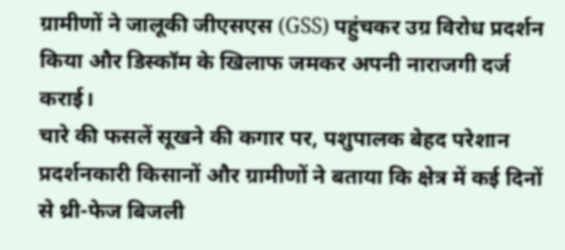ग्रामीणों ने जालूकी जीएसएस (GSS) पहुंचकर उग्र विरोध प्रदर्शन किया और डिस्कॉम के खिलाफ जमकर अपनी नाराजगी दर्ज कराई।
चारे की फसलें सूखने की कगार पर, पशुपालक बेहद परेशान
प्रदर्शनकारी किसानों और ग्रामीणों ने बताया कि क्षेत्र में कई दिनों से थ्री-फेज बिजली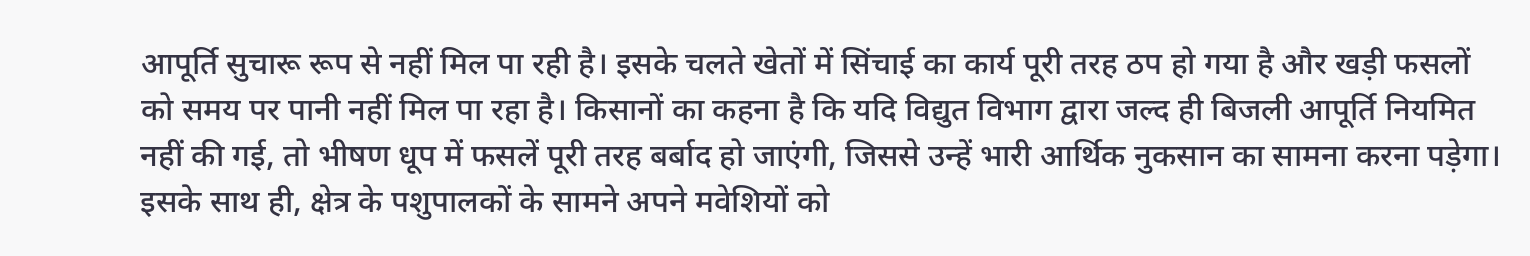आपूर्ति सुचारू रूप से नहीं मिल पा रही है। इसके चलते खेतों में सिंचाई का कार्य पूरी तरह ठप हो गया है और खड़ी फसलों को समय पर पानी नहीं मिल पा रहा है। किसानों का कहना है कि यदि विद्युत विभाग द्वारा जल्द ही बिजली आपूर्ति नियमित नहीं की गई, तो भीषण धूप में फसलें पूरी तरह बर्बाद हो जाएंगी, जिससे उन्हें भारी आर्थिक नुकसान का सामना करना पड़ेगा। इसके साथ ही, क्षेत्र के पशुपालकों के सामने अपने मवेशियों को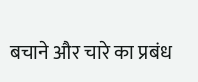बचाने और चारे का प्रबंध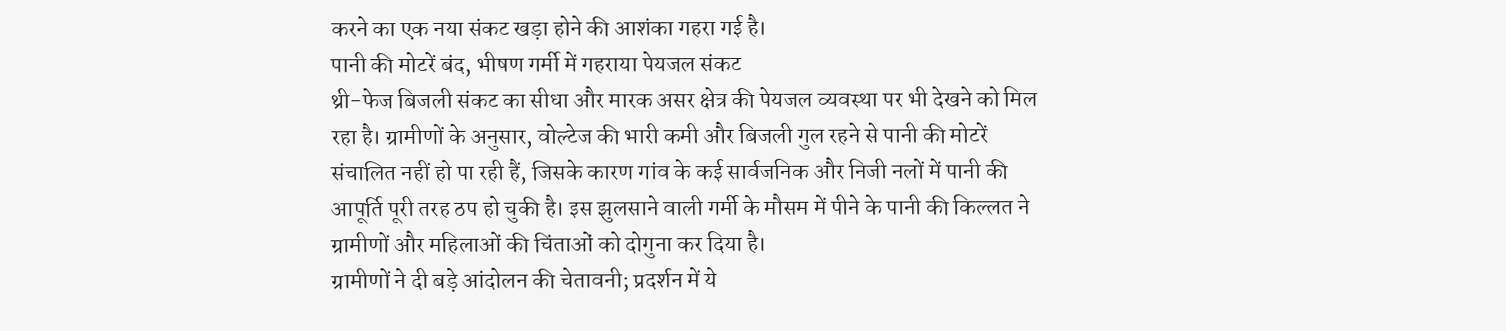करने का एक नया संकट खड़ा होने की आशंका गहरा गई है।
पानी की मोटरें बंद, भीषण गर्मी में गहराया पेयजल संकट
थ्री-फेज बिजली संकट का सीधा और मारक असर क्षेत्र की पेयजल व्यवस्था पर भी देखने को मिल रहा है। ग्रामीणों के अनुसार, वोल्टेज की भारी कमी और बिजली गुल रहने से पानी की मोटरें संचालित नहीं हो पा रही हैं, जिसके कारण गांव के कई सार्वजनिक और निजी नलों में पानी की आपूर्ति पूरी तरह ठप हो चुकी है। इस झुलसाने वाली गर्मी के मौसम में पीने के पानी की किल्लत ने ग्रामीणों और महिलाओं की चिंताओं को दोगुना कर दिया है।
ग्रामीणों ने दी बड़े आंदोलन की चेतावनी; प्रदर्शन में ये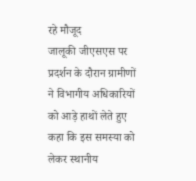रहे मौजूद
जालूकी जीएसएस पर प्रदर्शन के दौरान ग्रामीणों ने विभागीय अधिकारियों को आड़े हाथों लेते हुए कहा कि इस समस्या को लेकर स्थानीय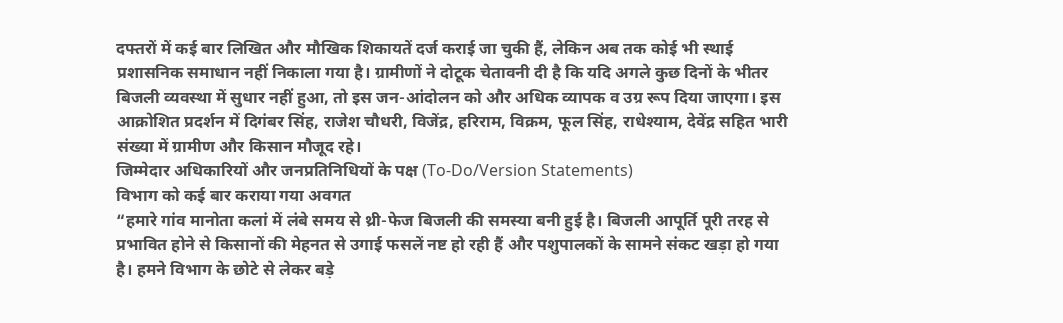दफ्तरों में कई बार लिखित और मौखिक शिकायतें दर्ज कराई जा चुकी हैं, लेकिन अब तक कोई भी स्थाई प्रशासनिक समाधान नहीं निकाला गया है। ग्रामीणों ने दोटूक चेतावनी दी है कि यदि अगले कुछ दिनों के भीतर बिजली व्यवस्था में सुधार नहीं हुआ, तो इस जन-आंदोलन को और अधिक व्यापक व उग्र रूप दिया जाएगा। इस आक्रोशित प्रदर्शन में दिगंबर सिंह, राजेश चौधरी, विजेंद्र, हरिराम, विक्रम, फूल सिंह, राधेश्याम, देवेंद्र सहित भारी संख्या में ग्रामीण और किसान मौजूद रहे।
जिम्मेदार अधिकारियों और जनप्रतिनिधियों के पक्ष (To-Do/Version Statements)
विभाग को कई बार कराया गया अवगत
“हमारे गांव मानोता कलां में लंबे समय से थ्री-फेज बिजली की समस्या बनी हुई है। बिजली आपूर्ति पूरी तरह से प्रभावित होने से किसानों की मेहनत से उगाई फसलें नष्ट हो रही हैं और पशुपालकों के सामने संकट खड़ा हो गया है। हमने विभाग के छोटे से लेकर बड़े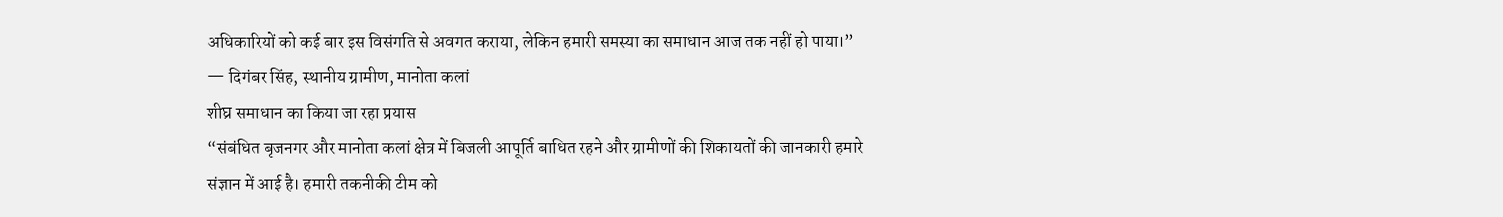अधिकारियों को कई बार इस विसंगति से अवगत कराया, लेकिन हमारी समस्या का समाधान आज तक नहीं हो पाया।”
— दिगंबर सिंह, स्थानीय ग्रामीण, मानोता कलां
शीघ्र समाधान का किया जा रहा प्रयास
“संबंधित बृजनगर और मानोता कलां क्षेत्र में बिजली आपूर्ति बाधित रहने और ग्रामीणों की शिकायतों की जानकारी हमारे संज्ञान में आई है। हमारी तकनीकी टीम को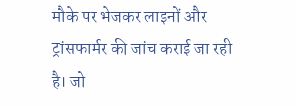मौके पर भेजकर लाइनों और ट्रांसफार्मर की जांच कराई जा रही है। जो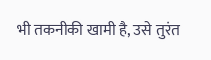भी तकनीकी खामी है, उसे तुरंत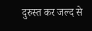दुरुस्त कर जल्द से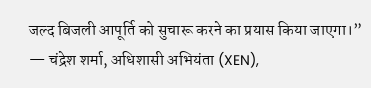जल्द बिजली आपूर्ति को सुचारू करने का प्रयास किया जाएगा।”
— चंद्रेश शर्मा, अधिशासी अभियंता (XEN),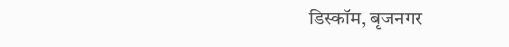डिस्कॉम, बृजनगर